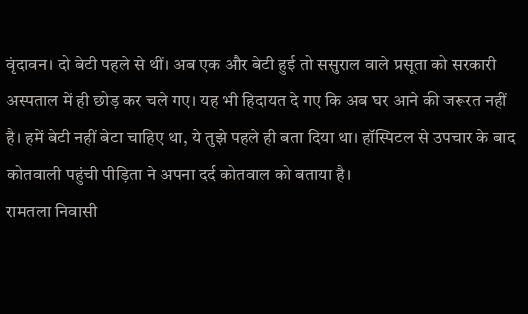वृंदावन। दो बेटी पहले से थीं। अब एक और बेटी हुई तो ससुराल वाले प्रसूता को सरकारी अस्पताल में ही छोड़ कर चले गए। यह भी हिदायत दे गए कि अब घर आने की जरूरत नहीं है। हमें बेटी नहीं बेटा चाहिए था, ये तुझे पहले ही बता दिया था। हॉस्पिटल से उपचार के बाद कोतवाली पहुंची पीड़िता ने अपना दर्द कोतवाल को बताया है।
रामतला निवासी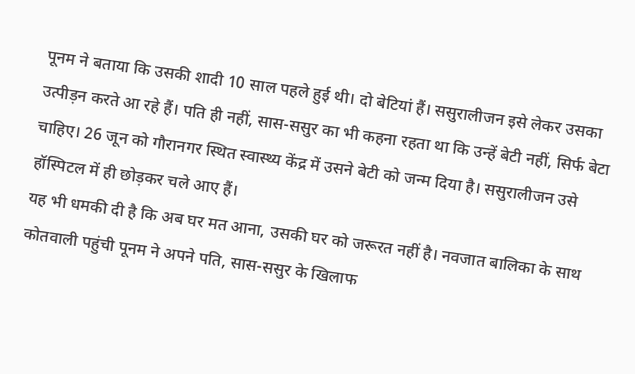पूनम ने बताया कि उसकी शादी 10 साल पहले हुई थी। दो बेटियां हैं। ससुरालीजन इसे लेकर उसका उत्पीड़न करते आ रहे हैं। पति ही नहीं, सास-ससुर का भी कहना रहता था कि उन्हें बेटी नहीं, सिर्फ बेटा चाहिए। 26 जून को गौरानगर स्थित स्वास्थ्य केंद्र में उसने बेटी को जन्म दिया है। ससुरालीजन उसे हॉस्पिटल में ही छोड़कर चले आए हैं।
यह भी धमकी दी है कि अब घर मत आना, उसकी घर को जरूरत नहीं है। नवजात बालिका के साथ कोतवाली पहुंची पूनम ने अपने पति, सास-ससुर के खिलाफ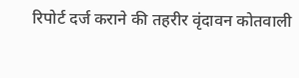रिपोर्ट दर्ज कराने की तहरीर वृंदावन कोतवाली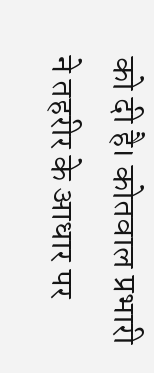को दी है। कोतवाल प्रभारी ने तहरीर के आधार पर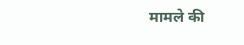मामले की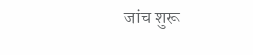जांच शुरू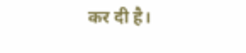कर दी है।